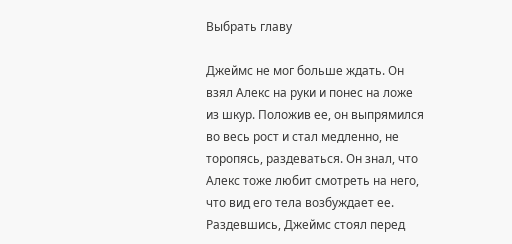Выбрать главу

Джеймс не мог больше ждать. Он взял Алекс на руки и понес на ложе из шкур. Положив ее, он выпрямился во весь рост и стал медленно, не торопясь, раздеваться. Он знал, что Алекс тоже любит смотреть на него, что вид его тела возбуждает ее. Раздевшись, Джеймс стоял перед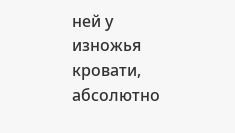ней у изножья кровати, абсолютно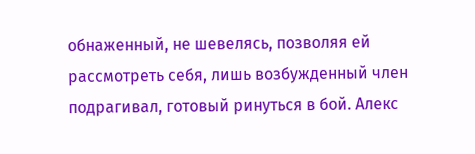обнаженный, не шевелясь, позволяя ей рассмотреть себя, лишь возбужденный член подрагивал, готовый ринуться в бой. Алекс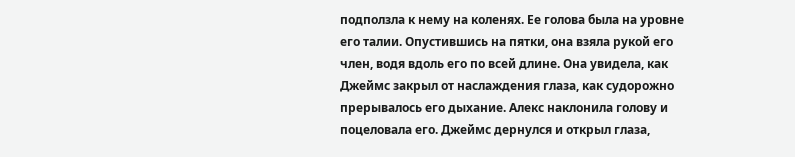подползла к нему на коленях. Ее голова была на уровне его талии. Опустившись на пятки, она взяла рукой его член, водя вдоль его по всей длине. Она увидела, как Джеймс закрыл от наслаждения глаза, как судорожно прерывалось его дыхание. Алекс наклонила голову и поцеловала его. Джеймс дернулся и открыл глаза,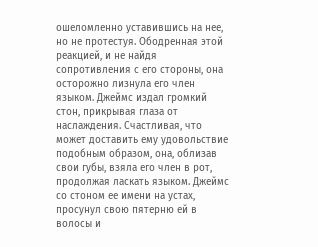ошеломленно уставившись на нее, но не протестуя. Ободренная этой реакцией, и не найдя сопротивления с его стороны, она осторожно лизнула его член языком. Джеймс издал громкий стон, прикрывая глаза от наслаждения. Счастливая, что может доставить ему удовольствие подобным образом, она, облизав свои губы, взяла его член в рот, продолжая ласкать языком. Джеймс со стоном ее имени на устах, просунул свою пятерню ей в волосы и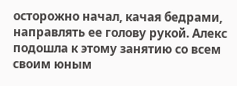осторожно начал, качая бедрами, направлять ее голову рукой. Алекс подошла к этому занятию со всем своим юным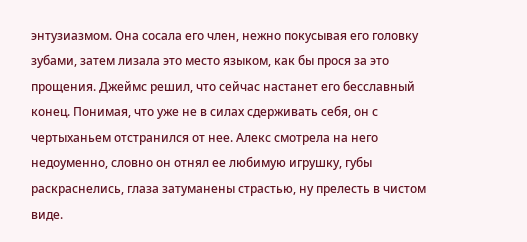энтузиазмом. Она сосала его член, нежно покусывая его головку зубами, затем лизала это место языком, как бы прося за это прощения. Джеймс решил, что сейчас настанет его бесславный конец. Понимая, что уже не в силах сдерживать себя, он с чертыханьем отстранился от нее. Алекс смотрела на него недоуменно, словно он отнял ее любимую игрушку, губы раскраснелись, глаза затуманены страстью, ну прелесть в чистом виде.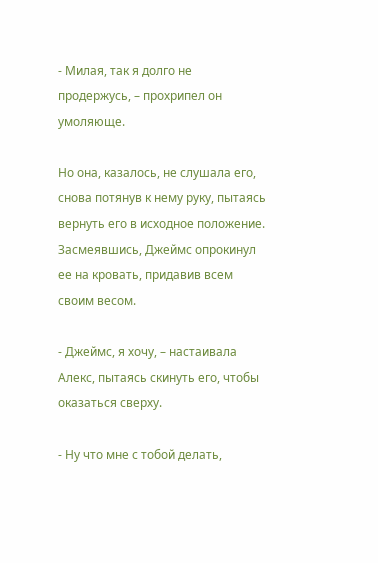- Милая, так я долго не продержусь, – прохрипел он умоляюще.

Но она, казалось, не слушала его, снова потянув к нему руку, пытаясь вернуть его в исходное положение. Засмеявшись, Джеймс опрокинул ее на кровать, придавив всем своим весом.

- Джеймс, я хочу, – настаивала Алекс, пытаясь скинуть его, чтобы оказаться сверху.

- Ну что мне с тобой делать,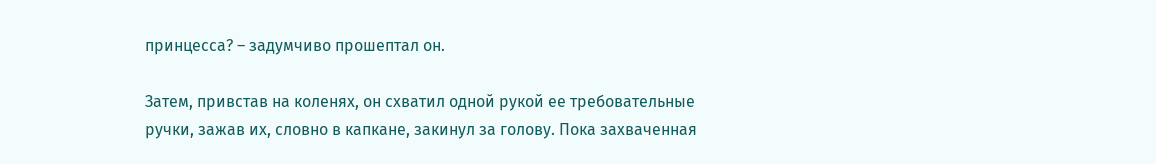принцесса? – задумчиво прошептал он.

Затем, привстав на коленях, он схватил одной рукой ее требовательные ручки, зажав их, словно в капкане, закинул за голову. Пока захваченная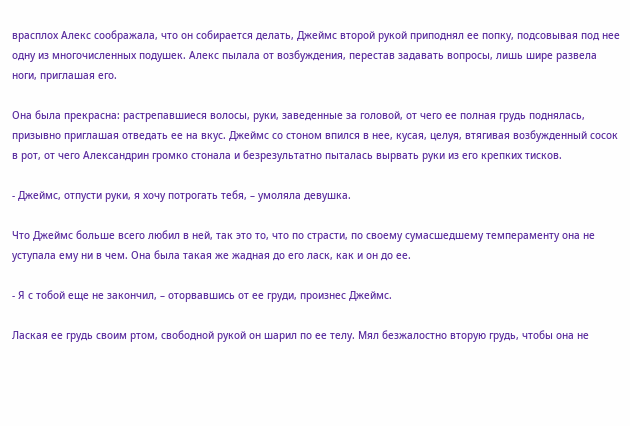врасплох Алекс соображала, что он собирается делать, Джеймс второй рукой приподнял ее попку, подсовывая под нее одну из многочисленных подушек. Алекс пылала от возбуждения, перестав задавать вопросы, лишь шире развела ноги, приглашая его.

Она была прекрасна: растрепавшиеся волосы, руки, заведенные за головой, от чего ее полная грудь поднялась, призывно приглашая отведать ее на вкус. Джеймс со стоном впился в нее, кусая, целуя, втягивая возбужденный сосок в рот, от чего Александрин громко стонала и безрезультатно пыталась вырвать руки из его крепких тисков.

- Джеймс, отпусти руки, я хочу потрогать тебя, – умоляла девушка.

Что Джеймс больше всего любил в ней, так это то, что по страсти, по своему сумасшедшему темпераменту она не уступала ему ни в чем. Она была такая же жадная до его ласк, как и он до ее.

- Я с тобой еще не закончил, – оторвавшись от ее груди, произнес Джеймс.

Лаская ее грудь своим ртом, свободной рукой он шарил по ее телу. Мял безжалостно вторую грудь, чтобы она не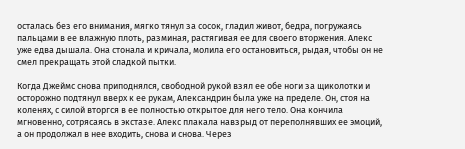осталась без его внимания, мягко тянул за сосок, гладил живот, бедра, погружаясь пальцами в ее влажную плоть, разминая, растягивая ее для своего вторжения. Алекс уже едва дышала. Она стонала и кричала, молила его остановиться, рыдая, чтобы он не смел прекращать этой сладкой пытки.

Когда Джеймс снова приподнялся, свободной рукой взял ее обе ноги за щиколотки и осторожно подтянул вверх к ее рукам, Александрин была уже на пределе. Он, стоя на коленях, с силой вторгся в ее полностью открытое для него тело. Она кончила мгновенно, сотрясаясь в экстазе. Алекс плакала навзрыд от переполнявших ее эмоций, а он продолжал в нее входить, снова и снова. Через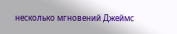несколько мгновений Джеймс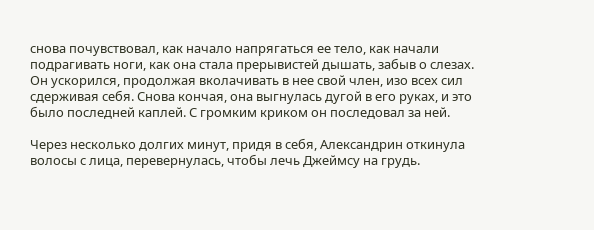снова почувствовал, как начало напрягаться ее тело, как начали подрагивать ноги, как она стала прерывистей дышать, забыв о слезах. Он ускорился, продолжая вколачивать в нее свой член, изо всех сил сдерживая себя. Снова кончая, она выгнулась дугой в его руках, и это было последней каплей. С громким криком он последовал за ней.

Через несколько долгих минут, придя в себя, Александрин откинула волосы с лица, перевернулась, чтобы лечь Джеймсу на грудь.